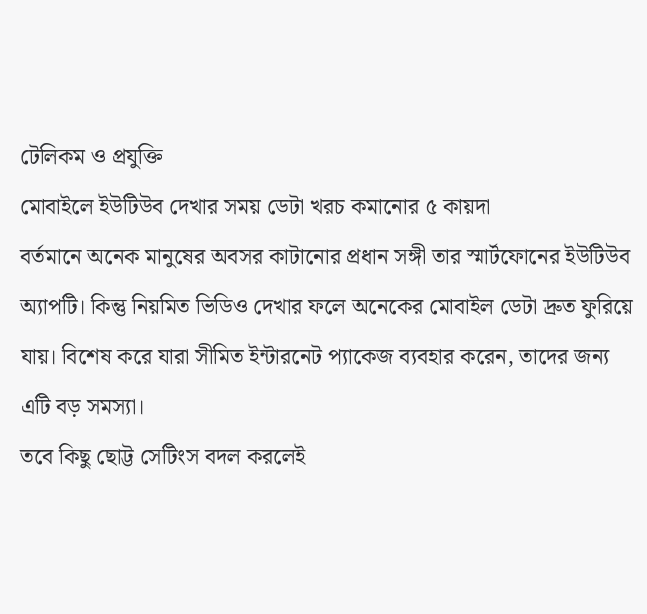টেলিকম ও প্রযুক্তি
মোবাইলে ইউটিউব দেখার সময় ডেটা খরচ কমানোর ৫ কায়দা
বর্তমানে অনেক মানুষের অবসর কাটানোর প্রধান সঙ্গী তার স্মার্টফোনের ইউটিউব অ্যাপটি। কিন্তু নিয়মিত ভিডিও দেখার ফলে অনেকের মোবাইল ডেটা দ্রুত ফুরিয়ে যায়। বিশেষ করে যারা সীমিত ইন্টারনেট প্যাকেজ ব্যবহার করেন, তাদের জন্য এটি বড় সমস্যা।
তবে কিছু ছোট্ট সেটিংস বদল করলেই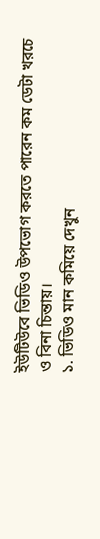ইউটিউবে ভিডিও উপভোগ করতে পারেন কম ডেটা খরচে ও বিনা চিন্তায়।
১. ভিডিও মান কমিয়ে দেখুন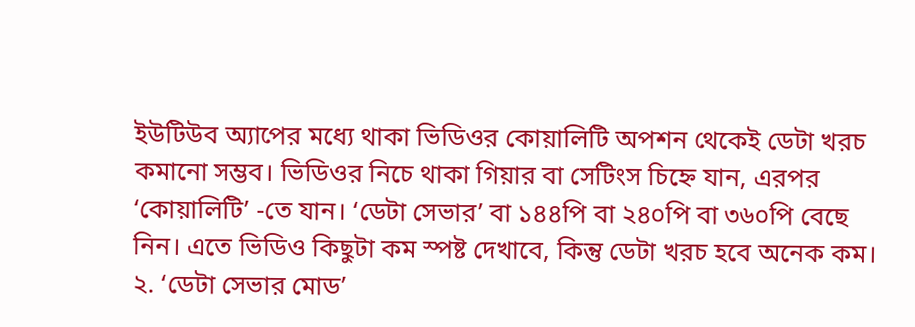ইউটিউব অ্যাপের মধ্যে থাকা ভিডিওর কোয়ালিটি অপশন থেকেই ডেটা খরচ কমানো সম্ভব। ভিডিওর নিচে থাকা গিয়ার বা সেটিংস চিহ্নে যান, এরপর ‘কোয়ালিটি’ -তে যান। ‘ডেটা সেভার’ বা ১৪৪পি বা ২৪০পি বা ৩৬০পি বেছে নিন। এতে ভিডিও কিছুটা কম স্পষ্ট দেখাবে, কিন্তু ডেটা খরচ হবে অনেক কম।
২. ‘ডেটা সেভার মোড’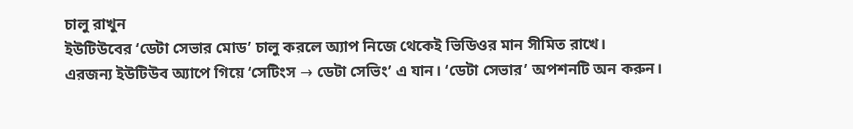চালু রাখুন
ইউটিউবের ‘ডেটা সেভার মোড’ চালু করলে অ্যাপ নিজে থেকেই ভিডিওর মান সীমিত রাখে।
এরজন্য ইউটিউব অ্যাপে গিয়ে ‘সেটিংস → ডেটা সেভিং’ এ যান। ‘ডেটা সেভার’ অপশনটি অন করুন।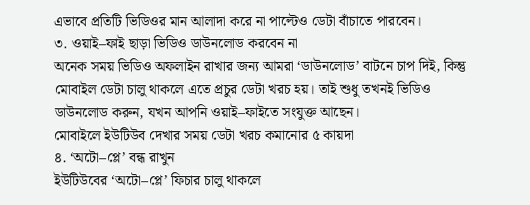এভাবে প্রতিটি ভিডিওর মান আলাদা করে না পাল্টেও ডেটা বাঁচাতে পারবেন।
৩. ওয়াই–ফাই ছাড়া ভিডিও ডাউনলোড করবেন না
অনেক সময় ভিডিও অফলাইন রাখার জন্য আমরা ‘ডাউনলোড’ বাটনে চাপ দিই, কিন্তু মোবাইল ডেটা চালু থাকলে এতে প্রচুর ডেটা খরচ হয়। তাই শুধু তখনই ভিডিও ডাউনলোড করুন, যখন আপনি ওয়াই–ফাইতে সংযুক্ত আছেন।
মোবাইলে ইউটিউব দেখার সময় ডেটা খরচ কমানোর ৫ কায়দা
৪. ‘অটো–প্লে’ বন্ধ রাখুন
ইউটিউবের ‘অটো–প্লে’ ফিচার চালু থাকলে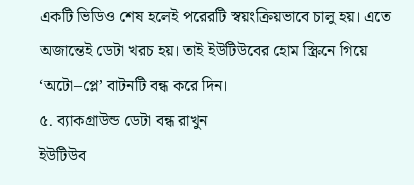একটি ভিডিও শেষ হলেই পরেরটি স্বয়ংক্রিয়ভাবে চালু হয়। এতে অজান্তেই ডেটা খরচ হয়। তাই ইউটিউবের হোম স্ক্রিনে গিয়ে ‘অটো–প্লে’ বাটনটি বন্ধ করে দিন।
৫. ব্যাকগ্রাউন্ড ডেটা বন্ধ রাখুন
ইউটিউব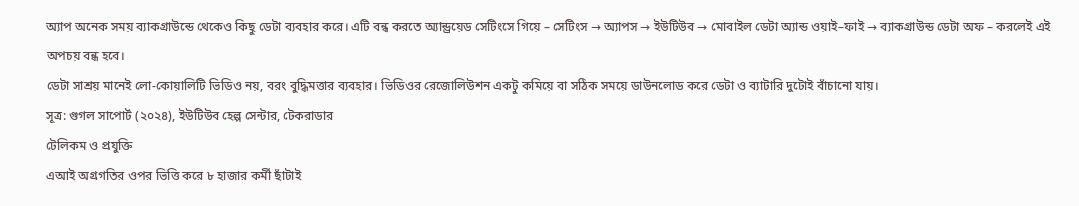অ্যাপ অনেক সময় ব্যাকগ্রাউন্ডে থেকেও কিছু ডেটা ব্যবহার করে। এটি বন্ধ করতে অ্যান্ড্রয়েড সেটিংসে গিয়ে – সেটিংস → অ্যাপস → ইউটিউব → মোবাইল ডেটা অ্যান্ড ওয়াই–ফাই → ব্যাকগ্রাউন্ড ডেটা অফ – করলেই এই অপচয় বন্ধ হবে।
ডেটা সাশ্রয় মানেই লো-কোয়ালিটি ভিডিও নয়, বরং বুদ্ধিমত্তার ব্যবহার। ভিডিওর রেজোলিউশন একটু কমিয়ে বা সঠিক সময়ে ডাউনলোড করে ডেটা ও ব্যাটারি দুটোই বাঁচানো যায়।
সূত্র: গুগল সাপোর্ট (২০২৪), ইউটিউব হেল্প সেন্টার, টেকরাডার
টেলিকম ও প্রযুক্তি
এআই অগ্রগতির ওপর ভিত্তি করে ৮ হাজার কর্মী ছাঁটাই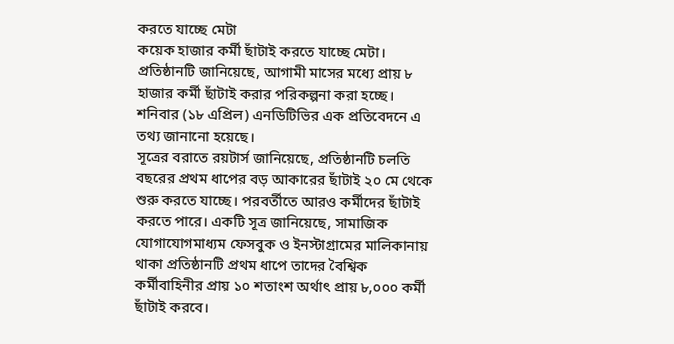করতে যাচ্ছে মেটা
কয়েক হাজার কর্মী ছাঁটাই করতে যাচ্ছে মেটা। প্রতিষ্ঠানটি জানিয়েছে, আগামী মাসের মধ্যে প্রায় ৮ হাজার কর্মী ছাঁটাই করার পরিকল্পনা করা হচ্ছে।
শনিবার (১৮ এপ্রিল) এনডিটিভির এক প্রতিবেদনে এ তথ্য জানানো হয়েছে।
সূত্রের বরাতে রয়টার্স জানিয়েছে, প্রতিষ্ঠানটি চলতি বছরের প্রথম ধাপের বড় আকারের ছাঁটাই ২০ মে থেকে শুরু করতে যাচ্ছে। পরবর্তীতে আরও কর্মীদের ছাঁটাই করতে পারে। একটি সূত্র জানিয়েছে, সামাজিক যোগাযোগমাধ্যম ফেসবুক ও ইনস্টাগ্রামের মালিকানায় থাকা প্রতিষ্ঠানটি প্রথম ধাপে তাদের বৈশ্বিক কর্মীবাহিনীর প্রায় ১০ শতাংশ অর্থাৎ প্রায় ৮,০০০ কর্মী ছাঁটাই করবে।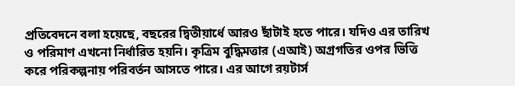প্রতিবেদনে বলা হয়েছে, বছরের দ্বিতীয়ার্ধে আরও ছাঁটাই হতে পারে। যদিও এর তারিখ ও পরিমাণ এখনো নির্ধারিত হয়নি। কৃত্রিম বুদ্ধিমত্তার (এআই) অগ্রগতির ওপর ভিত্তি করে পরিকল্পনায় পরিবর্তন আসতে পারে। এর আগে রয়টার্স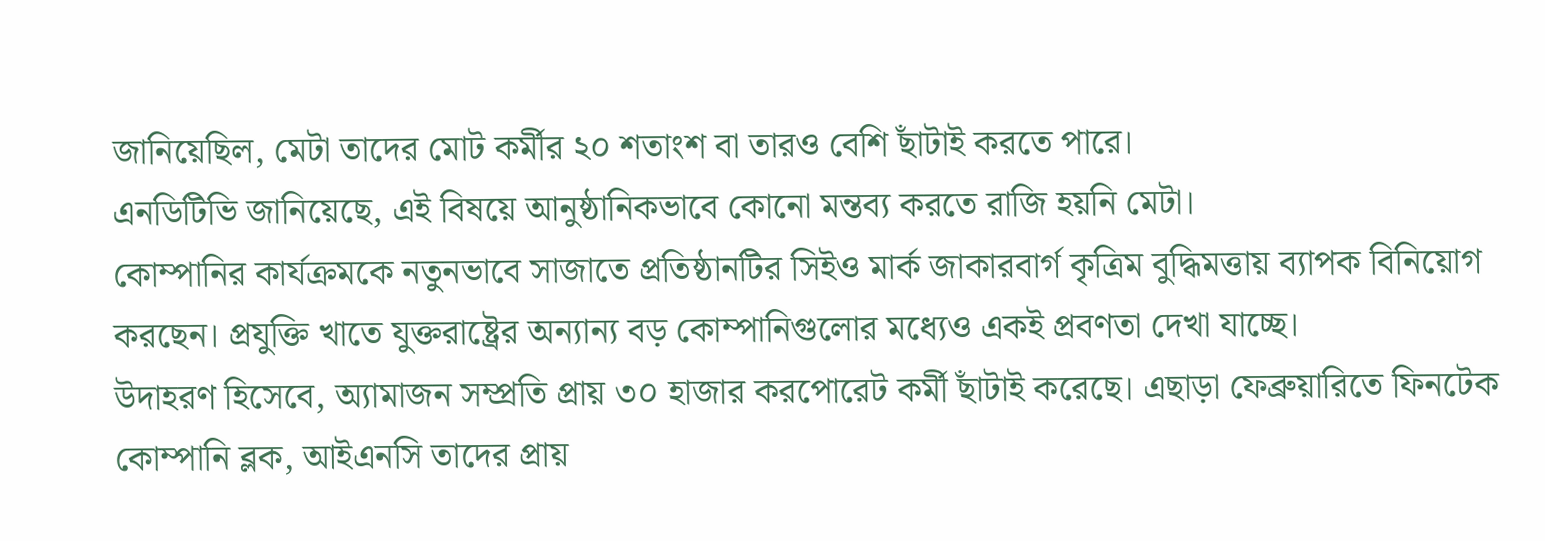জানিয়েছিল, মেটা তাদের মোট কর্মীর ২০ শতাংশ বা তারও বেশি ছাঁটাই করতে পারে।
এনডিটিভি জানিয়েছে, এই বিষয়ে আনুষ্ঠানিকভাবে কোনো মন্তব্য করতে রাজি হয়নি মেটা।
কোম্পানির কার্যক্রমকে নতুনভাবে সাজাতে প্রতিষ্ঠানটির সিইও মার্ক জাকারবার্গ কৃত্রিম বুদ্ধিমত্তায় ব্যাপক বিনিয়োগ করছেন। প্রযুক্তি খাতে যুক্তরাষ্ট্রের অন্যান্য বড় কোম্পানিগুলোর মধ্যেও একই প্রবণতা দেখা যাচ্ছে।
উদাহরণ হিসেবে, অ্যামাজন সম্প্রতি প্রায় ৩০ হাজার করপোরেট কর্মী ছাঁটাই করেছে। এছাড়া ফেব্রুয়ারিতে ফিনটেক কোম্পানি ব্লক, আইএনসি তাদের প্রায়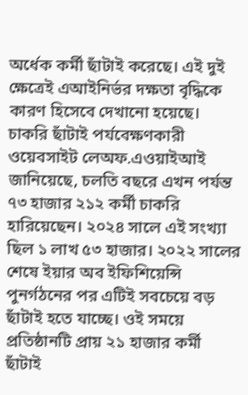অর্ধেক কর্মী ছাঁটাই করেছে। এই দুই ক্ষেত্রেই এআইনির্ভর দক্ষতা বৃদ্ধিকে কারণ হিসেবে দেখানো হয়েছে।
চাকরি ছাঁটাই পর্যবেক্ষণকারী ওয়েবসাইট লেঅফ.এওয়াইআই জানিয়েছে, চলতি বছরে এখন পর্যন্ত ৭৩ হাজার ২১২ কর্মী চাকরি হারিয়েছেন। ২০২৪ সালে এই সংখ্যা ছিল ১ লাখ ৫৩ হাজার। ২০২২ সালের শেষে ইয়ার অব ইফিশিয়েন্সি পুনর্গঠনের পর এটিই সবচেয়ে বড় ছাঁটাই হতে যাচ্ছে। ওই সময়ে প্রতিষ্ঠানটি প্রায় ২১ হাজার কর্মী ছাঁটাই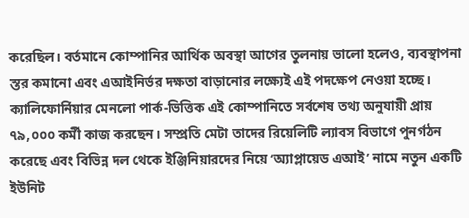করেছিল। বর্তমানে কোম্পানির আর্থিক অবস্থা আগের তুলনায় ভালো হলেও, ব্যবস্থাপনা স্তর কমানো এবং এআইনির্ভর দক্ষতা বাড়ানোর লক্ষ্যেই এই পদক্ষেপ নেওয়া হচ্ছে।
ক্যালিফোর্নিয়ার মেনলো পার্ক-ভিত্তিক এই কোম্পানিতে সর্বশেষ তথ্য অনুযায়ী প্রায় ৭৯,০০০ কর্মী কাজ করছেন। সম্প্রতি মেটা তাদের রিয়েলিটি ল্যাবস বিভাগে পুনর্গঠন করেছে এবং বিভিন্ন দল থেকে ইঞ্জিনিয়ারদের নিয়ে ‘অ্যাপ্লায়েড এআই’ নামে নতুন একটি ইউনিট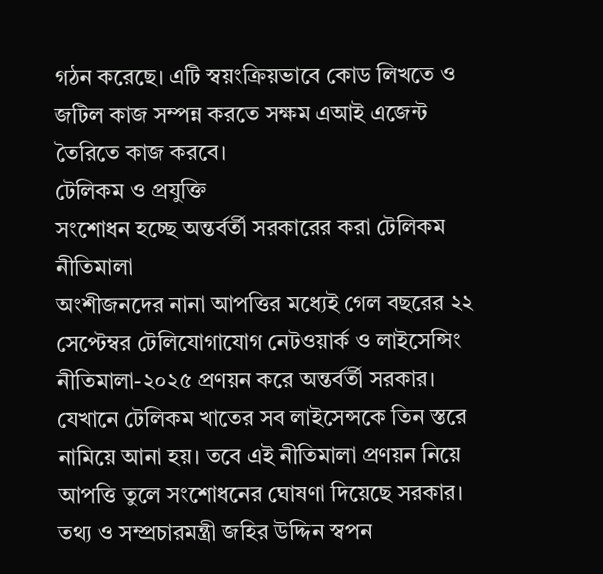গঠন করেছে। এটি স্বয়ংক্রিয়ভাবে কোড লিখতে ও জটিল কাজ সম্পন্ন করতে সক্ষম এআই এজেন্ট তৈরিতে কাজ করবে।
টেলিকম ও প্রযুক্তি
সংশোধন হচ্ছে অন্তর্বর্তী সরকারের করা টেলিকম নীতিমালা
অংশীজনদের নানা আপত্তির মধ্যেই গেল বছরের ২২ সেপ্টেম্বর টেলিযোগাযোগ নেটওয়ার্ক ও লাইসেন্সিং নীতিমালা-২০২৫ প্রণয়ন করে অন্তর্বর্তী সরকার। যেখানে টেলিকম খাতের সব লাইসেন্সকে তিন স্তরে নামিয়ে আনা হয়। তবে এই নীতিমালা প্রণয়ন নিয়ে আপত্তি তুলে সংশোধনের ঘোষণা দিয়েছে সরকার।
তথ্য ও সম্প্রচারমন্ত্রী জহির উদ্দিন স্বপন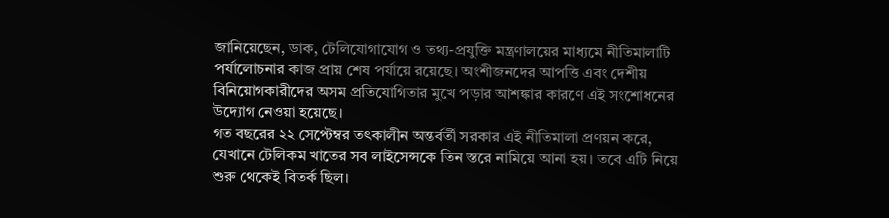জানিয়েছেন, ডাক, টেলিযোগাযোগ ও তথ্য-প্রযুক্তি মন্ত্রণালয়ের মাধ্যমে নীতিমালাটি পর্যালোচনার কাজ প্রায় শেষ পর্যায়ে রয়েছে। অংশীজনদের আপত্তি এবং দেশীয় বিনিয়োগকারীদের অসম প্রতিযোগিতার মুখে পড়ার আশঙ্কার কারণে এই সংশোধনের উদ্যোগ নেওয়া হয়েছে।
গত বছরের ২২ সেপ্টেম্বর তৎকালীন অন্তর্বর্তী সরকার এই নীতিমালা প্রণয়ন করে, যেখানে টেলিকম খাতের সব লাইসেন্সকে তিন স্তরে নামিয়ে আনা হয়। তবে এটি নিয়ে শুরু থেকেই বিতর্ক ছিল।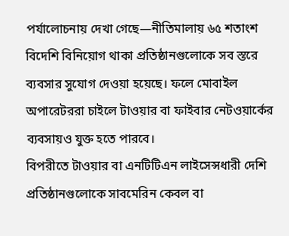পর্যালোচনায় দেখা গেছে—নীতিমালায় ৬৫ শতাংশ বিদেশি বিনিয়োগ থাকা প্রতিষ্ঠানগুলোকে সব স্তরে ব্যবসার সুযোগ দেওয়া হয়েছে। ফলে মোবাইল অপারেটররা চাইলে টাওয়ার বা ফাইবার নেটওয়ার্কের ব্যবসায়ও যুক্ত হতে পারবে।
বিপরীতে টাওয়ার বা এনটিটিএন লাইসেন্সধারী দেশি প্রতিষ্ঠানগুলোকে সাবমেরিন কেবল বা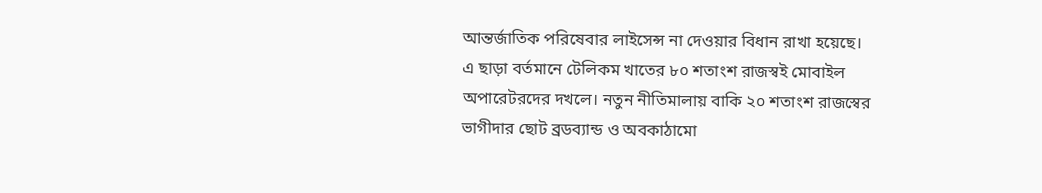আন্তর্জাতিক পরিষেবার লাইসেন্স না দেওয়ার বিধান রাখা হয়েছে।
এ ছাড়া বর্তমানে টেলিকম খাতের ৮০ শতাংশ রাজস্বই মোবাইল অপারেটরদের দখলে। নতুন নীতিমালায় বাকি ২০ শতাংশ রাজস্বের ভাগীদার ছোট ব্রডব্যান্ড ও অবকাঠামো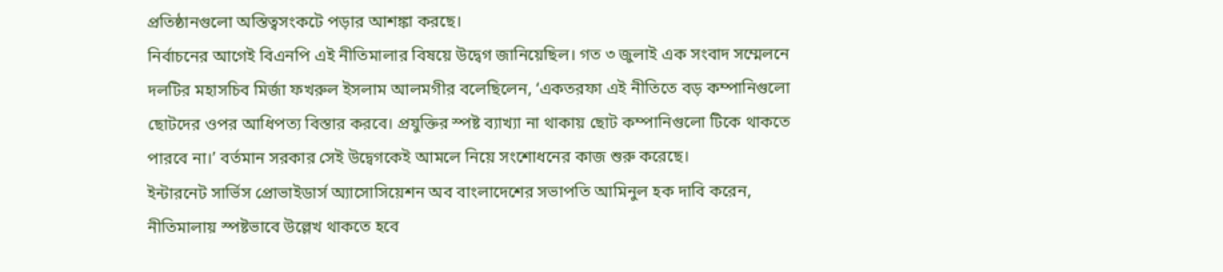প্রতিষ্ঠানগুলো অস্তিত্বসংকটে পড়ার আশঙ্কা করছে।
নির্বাচনের আগেই বিএনপি এই নীতিমালার বিষয়ে উদ্বেগ জানিয়েছিল। গত ৩ জুলাই এক সংবাদ সম্মেলনে দলটির মহাসচিব মির্জা ফখরুল ইসলাম আলমগীর বলেছিলেন, ‘একতরফা এই নীতিতে বড় কম্পানিগুলো ছোটদের ওপর আধিপত্য বিস্তার করবে। প্রযুক্তির স্পষ্ট ব্যাখ্যা না থাকায় ছোট কম্পানিগুলো টিকে থাকতে পারবে না।’ বর্তমান সরকার সেই উদ্বেগকেই আমলে নিয়ে সংশোধনের কাজ শুরু করেছে।
ইন্টারনেট সার্ভিস প্রোভাইডার্স অ্যাসোসিয়েশন অব বাংলাদেশের সভাপতি আমিনুল হক দাবি করেন, নীতিমালায় স্পষ্টভাবে উল্লেখ থাকতে হবে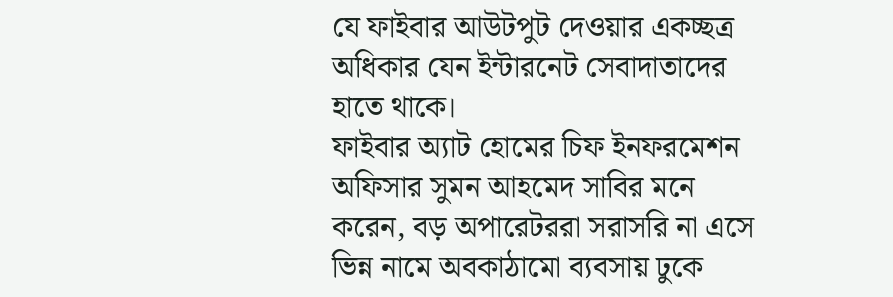যে ফাইবার আউটপুট দেওয়ার একচ্ছত্র অধিকার যেন ইন্টারনেট সেবাদাতাদের হাতে থাকে।
ফাইবার অ্যাট হোমের চিফ ইনফরমেশন অফিসার সুমন আহমেদ সাবির মনে করেন, বড় অপারেটররা সরাসরি না এসে ভিন্ন নামে অবকাঠামো ব্যবসায় ঢুকে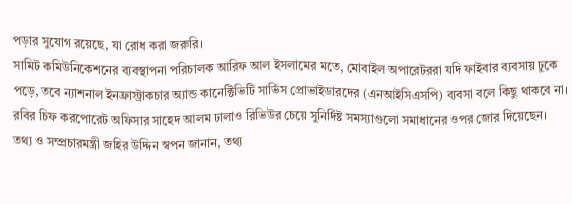পড়ার সুযোগ রয়েছে, যা রোধ করা জরুরি।
সামিট কমিউনিকেশনের ব্যবস্থাপনা পরিচালক আরিফ আল ইসলামের মতে, মোবাইল অপারেটররা যদি ফাইবার ব্যবসায় ঢুকে পড়ে, তবে ন্যাশনাল ইনফ্রাস্ট্রাকচার অ্যান্ড কানেক্টিভিটি সার্ভিস প্রোভাইডারদের (এনআইসিএসপি) ব্যবসা বলে কিছু থাকবে না।
রবির চিফ করপোরেট অফিসার সাহেদ আলম ঢালাও রিভিউর চেয়ে সুনির্দিষ্ট সমস্যাগুলো সমাধানের ওপর জোর দিয়েছেন।
তথ্য ও সম্প্রচারমন্ত্রী জহির উদ্দিন স্বপন জানান, তথ্য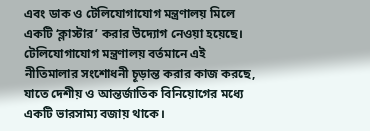এবং ডাক ও টেলিযোগাযোগ মন্ত্রণালয় মিলে একটি ‘ক্লাস্টার’ করার উদ্যোগ নেওয়া হয়েছে। টেলিযোগাযোগ মন্ত্রণালয় বর্তমানে এই নীতিমালার সংশোধনী চূড়ান্ত করার কাজ করছে, যাতে দেশীয় ও আন্তর্জাতিক বিনিয়োগের মধ্যে একটি ভারসাম্য বজায় থাকে।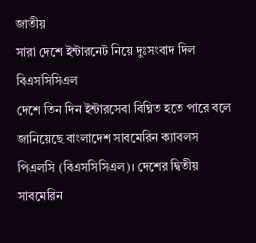জাতীয়
সারা দেশে ইন্টারনেট নিয়ে দুঃসংবাদ দিল বিএসসিসিএল
দেশে তিন দিন ইন্টারসেবা বিঘ্নিত হতে পারে বলে জানিয়েছে বাংলাদেশ সাবমেরিন ক্যাবলস পিএলসি (বিএসসিসিএল)। দেশের দ্বিতীয় সাবমেরিন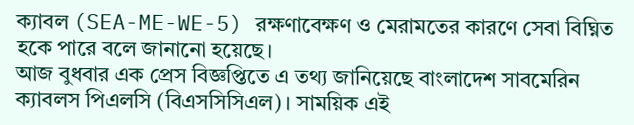ক্যাবল (SEA-ME-WE-5) রক্ষণাবেক্ষণ ও মেরামতের কারণে সেবা বিঘ্নিত হকে পারে বলে জানানো হয়েছে।
আজ বুধবার এক প্রেস বিজ্ঞপ্তিতে এ তথ্য জানিয়েছে বাংলাদেশ সাবমেরিন ক্যাবলস পিএলসি (বিএসসিসিএল)। সাময়িক এই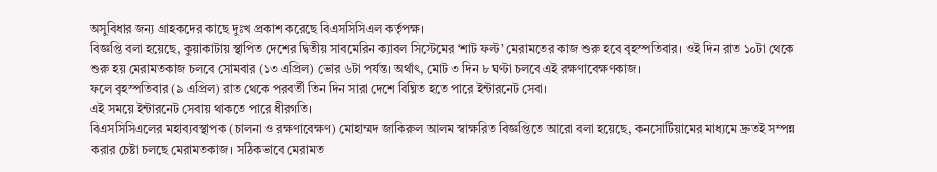অসুবিধার জন্য গ্রাহকদের কাছে দুঃখ প্রকাশ করেছে বিএসসিসিএল কর্তৃপক্ষ।
বিজ্ঞপ্তি বলা হয়েছে, কুয়াকাটায় স্থাপিত দেশের দ্বিতীয় সাবমেরিন ক্যাবল সিস্টেমের ‘শাট ফল্ট’ মেরামতের কাজ শুরু হবে বৃহস্পতিবার। ওই দিন রাত ১০টা থেকে শুরু হয় মেরামতকাজ চলবে সোমবার (১৩ এপ্রিল) ভোর ৬টা পর্যন্ত। অর্থাৎ, মোট ৩ দিন ৮ ঘণ্টা চলবে এই রক্ষণাবেক্ষণকাজ।
ফলে বৃহস্পতিবার (৯ এপ্রিল) রাত থেকে পরবর্তী তিন দিন সারা দেশে বিঘ্নিত হতে পারে ইন্টারনেট সেবা।
এই সময়ে ইন্টারনেট সেবায় থাকতে পারে ধীরগতি।
বিএসসিসিএলের মহাব্যবস্থাপক (চালনা ও রক্ষণাবেক্ষণ) মোহাম্মদ জাকিরুল আলম স্বাক্ষরিত বিজ্ঞপ্তিতে আরো বলা হয়েছে, কনসোর্টিয়ামের মাধ্যমে দ্রুতই সম্পন্ন করার চেষ্টা চলছে মেরামতকাজ। সঠিকভাবে মেরামত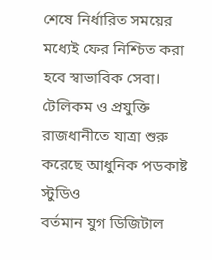শেষে নির্ধারিত সময়ের মধ্যেই ফের নিশ্চিত করা হবে স্বাভাবিক সেবা।
টেলিকম ও প্রযুক্তি
রাজধানীতে যাত্রা শুরু করেছে আধুনিক পডকাষ্ট স্টুডিও
বর্তমান যুগ ডিজিটাল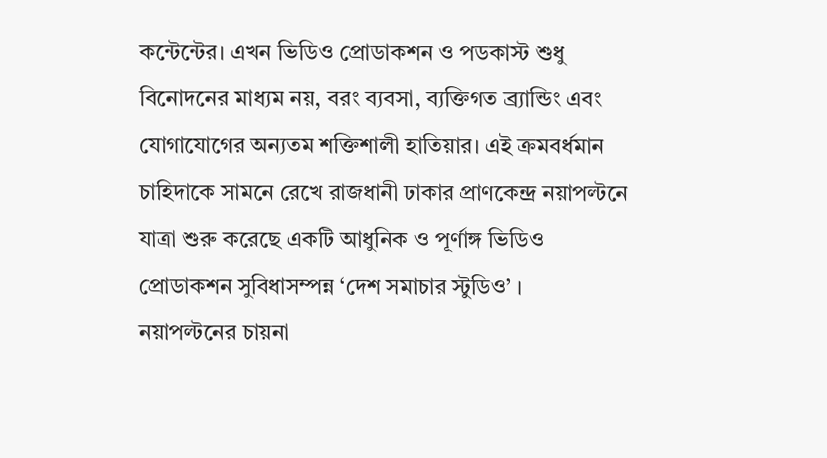কন্টেন্টের। এখন ভিডিও প্রোডাকশন ও পডকাস্ট শুধু বিনোদনের মাধ্যম নয়, বরং ব্যবসা, ব্যক্তিগত ব্র্যান্ডিং এবং যোগাযোগের অন্যতম শক্তিশালী হাতিয়ার। এই ক্রমবর্ধমান চাহিদাকে সামনে রেখে রাজধানী ঢাকার প্রাণকেন্দ্র নয়াপল্টনে যাত্রা শুরু করেছে একটি আধুনিক ও পূর্ণাঙ্গ ভিডিও প্রোডাকশন সুবিধাসম্পন্ন ‘দেশ সমাচার স্টুডিও’ ।
নয়াপল্টনের চায়না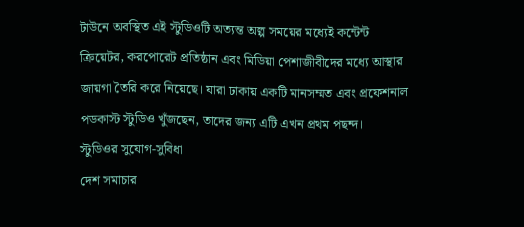টাউনে অবস্থিত এই স্টুডিওটি অত্যন্ত অল্প সময়ের মধ্যেই কন্টেন্ট ক্রিয়েটর, করপোরেট প্রতিষ্ঠান এবং মিডিয়া পেশাজীবীদের মধ্যে আস্থার জায়গা তৈরি করে নিয়েছে। যারা ঢাকায় একটি মানসম্মত এবং প্রফেশনাল পডকাস্ট স্টুডিও খুঁজছেন, তাদের জন্য এটি এখন প্রথম পছন্দ।
স্টুডিওর সুযোগ-সুবিধা
দেশ সমাচার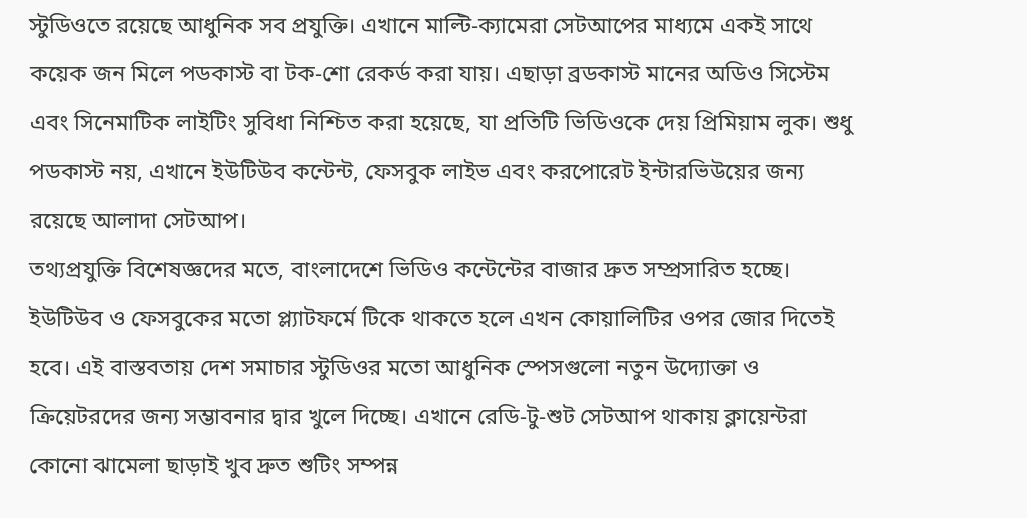স্টুডিওতে রয়েছে আধুনিক সব প্রযুক্তি। এখানে মাল্টি-ক্যামেরা সেটআপের মাধ্যমে একই সাথে কয়েক জন মিলে পডকাস্ট বা টক-শো রেকর্ড করা যায়। এছাড়া ব্রডকাস্ট মানের অডিও সিস্টেম এবং সিনেমাটিক লাইটিং সুবিধা নিশ্চিত করা হয়েছে, যা প্রতিটি ভিডিওকে দেয় প্রিমিয়াম লুক। শুধু পডকাস্ট নয়, এখানে ইউটিউব কন্টেন্ট, ফেসবুক লাইভ এবং করপোরেট ইন্টারভিউয়ের জন্য রয়েছে আলাদা সেটআপ।
তথ্যপ্রযুক্তি বিশেষজ্ঞদের মতে, বাংলাদেশে ভিডিও কন্টেন্টের বাজার দ্রুত সম্প্রসারিত হচ্ছে। ইউটিউব ও ফেসবুকের মতো প্ল্যাটফর্মে টিকে থাকতে হলে এখন কোয়ালিটির ওপর জোর দিতেই হবে। এই বাস্তবতায় দেশ সমাচার স্টুডিওর মতো আধুনিক স্পেসগুলো নতুন উদ্যোক্তা ও ক্রিয়েটরদের জন্য সম্ভাবনার দ্বার খুলে দিচ্ছে। এখানে রেডি-টু-শুট সেটআপ থাকায় ক্লায়েন্টরা কোনো ঝামেলা ছাড়াই খুব দ্রুত শুটিং সম্পন্ন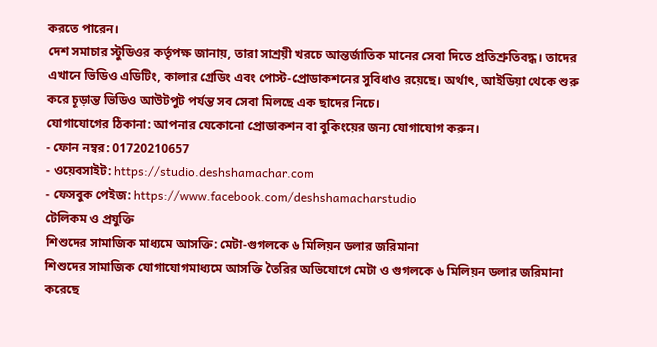করতে পারেন।
দেশ সমাচার স্টুডিওর কর্তৃপক্ষ জানায়, তারা সাশ্রয়ী খরচে আন্তর্জাতিক মানের সেবা দিতে প্রতিশ্রুতিবদ্ধ। তাদের এখানে ভিডিও এডিটিং, কালার গ্রেডিং এবং পোস্ট-প্রোডাকশনের সুবিধাও রয়েছে। অর্থাৎ, আইডিয়া থেকে শুরু করে চূড়ান্ত ভিডিও আউটপুট পর্যন্ত সব সেবা মিলছে এক ছাদের নিচে।
যোগাযোগের ঠিকানা: আপনার যেকোনো প্রোডাকশন বা বুকিংয়ের জন্য যোগাযোগ করুন।
- ফোন নম্বর: 01720210657
- ওয়েবসাইট: https://studio.deshshamachar.com
- ফেসবুক পেইজ: https://www.facebook.com/deshshamacharstudio
টেলিকম ও প্রযুক্তি
শিশুদের সামাজিক মাধ্যমে আসক্তি: মেটা-গুগলকে ৬ মিলিয়ন ডলার জরিমানা
শিশুদের সামাজিক যোগাযোগমাধ্যমে আসক্তি তৈরির অভিযোগে মেটা ও গুগলকে ৬ মিলিয়ন ডলার জরিমানা করেছে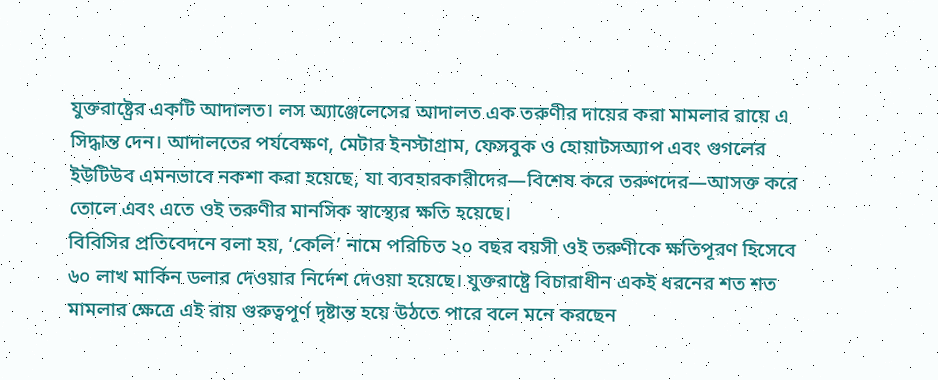যুক্তরাষ্ট্রের একটি আদালত। লস অ্যাঞ্জেলেসের আদালত এক তরুণীর দায়ের করা মামলার রায়ে এ সিদ্ধান্ত দেন। আদালতের পর্যবেক্ষণ, মেটার ইনস্টাগ্রাম, ফেসবুক ও হোয়াটসঅ্যাপ এবং গুগলের ইউটিউব এমনভাবে নকশা করা হয়েছে, যা ব্যবহারকারীদের—বিশেষ করে তরুণদের—আসক্ত করে তোলে এবং এতে ওই তরুণীর মানসিক স্বাস্থ্যের ক্ষতি হয়েছে।
বিবিসির প্রতিবেদনে বলা হয়, ‘কেলি’ নামে পরিচিত ২০ বছর বয়সী ওই তরুণীকে ক্ষতিপূরণ হিসেবে ৬০ লাখ মার্কিন ডলার দেওয়ার নির্দেশ দেওয়া হয়েছে। যুক্তরাষ্ট্রে বিচারাধীন একই ধরনের শত শত মামলার ক্ষেত্রে এই রায় গুরুত্বপূর্ণ দৃষ্টান্ত হয়ে উঠতে পারে বলে মনে করছেন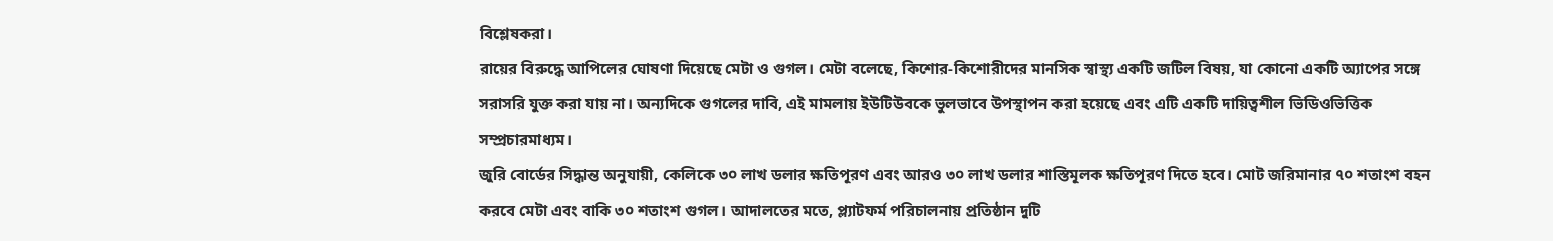বিশ্লেষকরা।
রায়ের বিরুদ্ধে আপিলের ঘোষণা দিয়েছে মেটা ও গুগল। মেটা বলেছে, কিশোর-কিশোরীদের মানসিক স্বাস্থ্য একটি জটিল বিষয়, যা কোনো একটি অ্যাপের সঙ্গে সরাসরি যুক্ত করা যায় না। অন্যদিকে গুগলের দাবি, এই মামলায় ইউটিউবকে ভুলভাবে উপস্থাপন করা হয়েছে এবং এটি একটি দায়িত্বশীল ভিডিওভিত্তিক সম্প্রচারমাধ্যম।
জুরি বোর্ডের সিদ্ধান্ত অনুযায়ী, কেলিকে ৩০ লাখ ডলার ক্ষতিপূরণ এবং আরও ৩০ লাখ ডলার শাস্তিমূলক ক্ষতিপূরণ দিতে হবে। মোট জরিমানার ৭০ শতাংশ বহন করবে মেটা এবং বাকি ৩০ শতাংশ গুগল। আদালতের মতে, প্ল্যাটফর্ম পরিচালনায় প্রতিষ্ঠান দুটি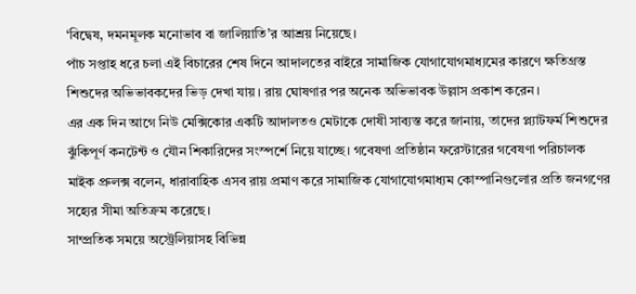‘বিদ্বেষ, দমনমূলক মনোভাব বা জালিয়াতি’র আশ্রয় নিয়েছে।
পাঁচ সপ্তাহ ধরে চলা এই বিচারের শেষ দিনে আদালতের বাইরে সামাজিক যোগাযোগমাধ্যমের কারণে ক্ষতিগ্রস্ত শিশুদের অভিভাবকদের ভিড় দেখা যায়। রায় ঘোষণার পর অনেক অভিভাবক উল্লাস প্রকাশ করেন।
এর এক দিন আগে নিউ মেক্সিকোর একটি আদালতও মেটাকে দোষী সাব্যস্ত করে জানায়, তাদের প্ল্যাটফর্ম শিশুদের ঝুঁকিপূর্ণ কনটেন্ট ও যৌন শিকারিদের সংস্পর্শে নিয়ে যাচ্ছে। গবেষণা প্রতিষ্ঠান ফরেস্টারের গবেষণা পরিচালক মাইক প্রুলক্স বলেন, ধারাবাহিক এসব রায় প্রমাণ করে সামাজিক যোগাযোগমাধ্যম কোম্পানিগুলোর প্রতি জনগণের সহ্যের সীমা অতিক্রম করেছে।
সাম্প্রতিক সময়ে অস্ট্রেলিয়াসহ বিভিন্ন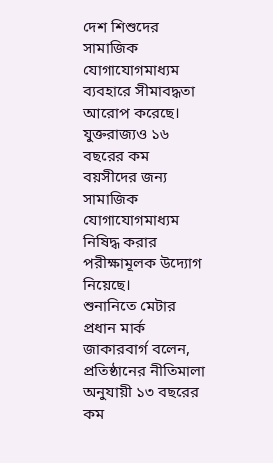দেশ শিশুদের সামাজিক যোগাযোগমাধ্যম ব্যবহারে সীমাবদ্ধতা আরোপ করেছে। যুক্তরাজ্যও ১৬ বছরের কম বয়সীদের জন্য সামাজিক যোগাযোগমাধ্যম নিষিদ্ধ করার পরীক্ষামূলক উদ্যোগ নিয়েছে।
শুনানিতে মেটার প্রধান মার্ক জাকারবার্গ বলেন, প্রতিষ্ঠানের নীতিমালা অনুযায়ী ১৩ বছরের কম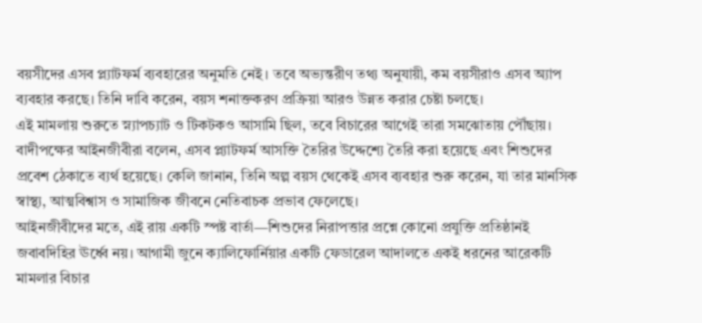বয়সীদের এসব প্ল্যাটফর্ম ব্যবহারের অনুমতি নেই। তবে অভ্যন্তরীণ তথ্য অনুযায়ী, কম বয়সীরাও এসব অ্যাপ ব্যবহার করছে। তিনি দাবি করেন, বয়স শনাক্তকরণ প্রক্রিয়া আরও উন্নত করার চেষ্টা চলছে।
এই মামলায় শুরুতে স্ন্যাপচ্যাট ও টিকটকও আসামি ছিল, তবে বিচারের আগেই তারা সমঝোতায় পৌঁছায়।
বাদীপক্ষের আইনজীবীরা বলেন, এসব প্ল্যাটফর্ম আসক্তি তৈরির উদ্দেশ্যে তৈরি করা হয়েছে এবং শিশুদের প্রবেশ ঠেকাতে ব্যর্থ হয়েছে। কেলি জানান, তিনি অল্প বয়স থেকেই এসব ব্যবহার শুরু করেন, যা তার মানসিক স্বাস্থ্য, আত্মবিশ্বাস ও সামাজিক জীবনে নেতিবাচক প্রভাব ফেলেছে।
আইনজীবীদের মতে, এই রায় একটি স্পষ্ট বার্তা—শিশুদের নিরাপত্তার প্রশ্নে কোনো প্রযুক্তি প্রতিষ্ঠানই জবাবদিহির ঊর্ধ্বে নয়। আগামী জুনে ক্যালিফোর্নিয়ার একটি ফেডারেল আদালতে একই ধরনের আরেকটি মামলার বিচার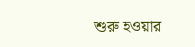শুরু হওয়ার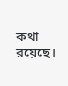কথা রয়েছে।